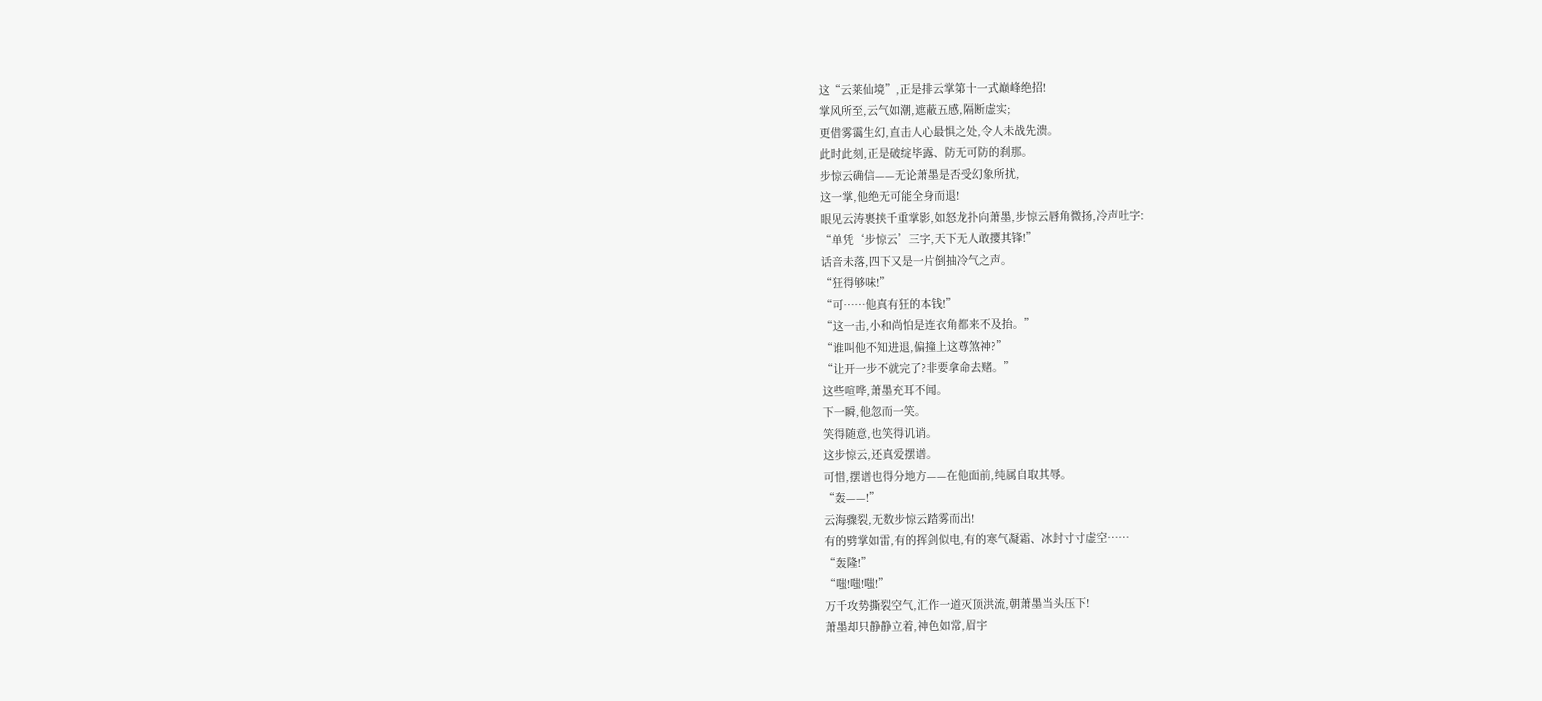这“云莱仙境”,正是排云掌第十一式巅峰绝招!
掌风所至,云气如潮,遮蔽五感,隔断虚实;
更借雾霭生幻,直击人心最惧之处,令人未战先溃。
此时此刻,正是破绽毕露、防无可防的刹那。
步惊云确信——无论萧墨是否受幻象所扰,
这一掌,他绝无可能全身而退!
眼见云涛裹挟千重掌影,如怒龙扑向萧墨,步惊云唇角微扬,冷声吐字:
“单凭‘步惊云’三字,天下无人敢撄其锋!”
话音未落,四下又是一片倒抽冷气之声。
“狂得够味!”
“可……他真有狂的本钱!”
“这一击,小和尚怕是连衣角都来不及抬。”
“谁叫他不知进退,偏撞上这尊煞神?”
“让开一步不就完了?非要拿命去赌。”
这些喧哗,萧墨充耳不闻。
下一瞬,他忽而一笑。
笑得随意,也笑得讥诮。
这步惊云,还真爱摆谱。
可惜,摆谱也得分地方——在他面前,纯属自取其辱。
“轰——!”
云海骤裂,无数步惊云踏雾而出!
有的劈掌如雷,有的挥剑似电,有的寒气凝霜、冰封寸寸虚空……
“轰隆!”
“嗤!嗤!嗤!”
万千攻势撕裂空气,汇作一道灭顶洪流,朝萧墨当头压下!
萧墨却只静静立着,神色如常,眉宇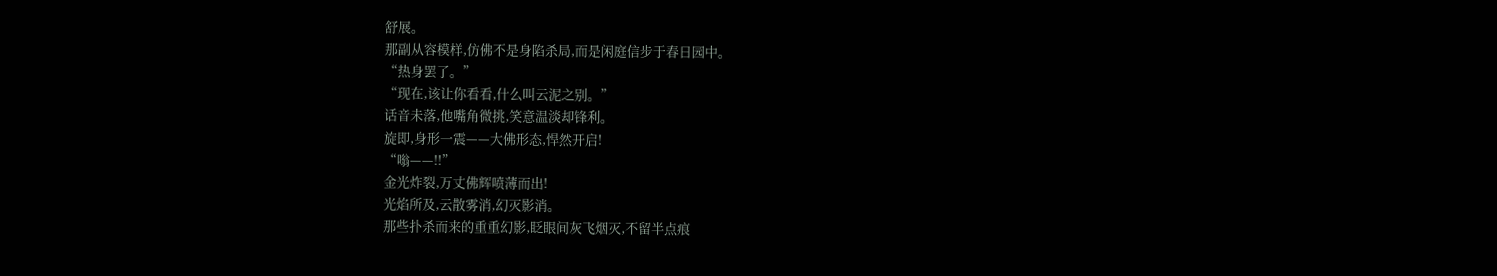舒展。
那副从容模样,仿佛不是身陷杀局,而是闲庭信步于春日园中。
“热身罢了。”
“现在,该让你看看,什么叫云泥之别。”
话音未落,他嘴角微挑,笑意温淡却锋利。
旋即,身形一震——大佛形态,悍然开启!
“嗡——!!”
金光炸裂,万丈佛辉喷薄而出!
光焰所及,云散雾消,幻灭影消。
那些扑杀而来的重重幻影,眨眼间灰飞烟灭,不留半点痕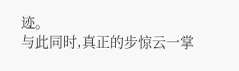迹。
与此同时,真正的步惊云一掌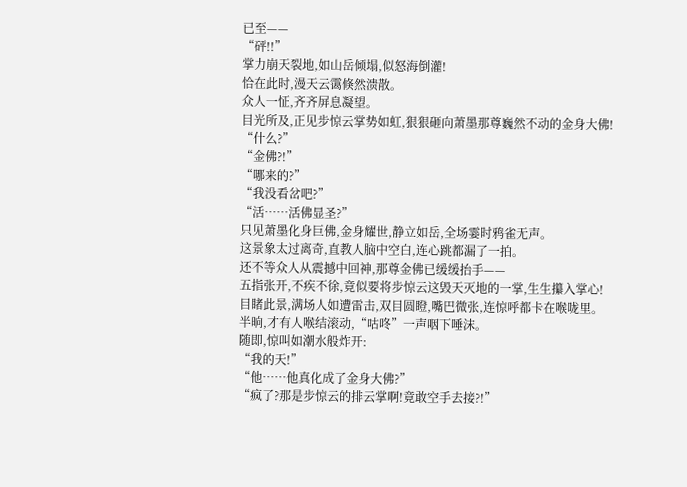已至——
“砰!!”
掌力崩天裂地,如山岳倾塌,似怒海倒灌!
恰在此时,漫天云霭倏然溃散。
众人一怔,齐齐屏息凝望。
目光所及,正见步惊云掌势如虹,狠狠砸向萧墨那尊巍然不动的金身大佛!
“什么?”
“金佛?!”
“哪来的?”
“我没看岔吧?”
“活……活佛显圣?”
只见萧墨化身巨佛,金身耀世,静立如岳,全场霎时鸦雀无声。
这景象太过离奇,直教人脑中空白,连心跳都漏了一拍。
还不等众人从震撼中回神,那尊金佛已缓缓抬手——
五指张开,不疾不徐,竟似要将步惊云这毁天灭地的一掌,生生攥入掌心!
目睹此景,满场人如遭雷击,双目圆瞪,嘴巴微张,连惊呼都卡在喉咙里。
半晌,才有人喉结滚动,“咕咚”一声咽下唾沫。
随即,惊叫如潮水般炸开:
“我的天!”
“他……他真化成了金身大佛?”
“疯了?那是步惊云的排云掌啊!竟敢空手去接?!”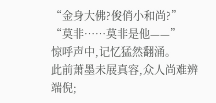“金身大佛?俊俏小和尚?”
“莫非……莫非是他——”
惊呼声中,记忆猛然翻涌。
此前萧墨未展真容,众人尚难辨端倪;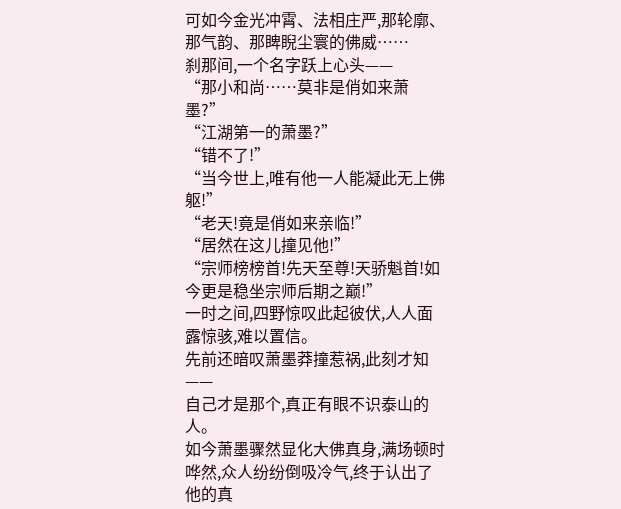可如今金光冲霄、法相庄严,那轮廓、那气韵、那睥睨尘寰的佛威……
刹那间,一个名字跃上心头——
“那小和尚……莫非是俏如来萧墨?”
“江湖第一的萧墨?”
“错不了!”
“当今世上,唯有他一人能凝此无上佛躯!”
“老天!竟是俏如来亲临!”
“居然在这儿撞见他!”
“宗师榜榜首!先天至尊!天骄魁首!如今更是稳坐宗师后期之巅!”
一时之间,四野惊叹此起彼伏,人人面露惊骇,难以置信。
先前还暗叹萧墨莽撞惹祸,此刻才知——
自己才是那个,真正有眼不识泰山的人。
如今萧墨骤然显化大佛真身,满场顿时哗然,众人纷纷倒吸冷气,终于认出了他的真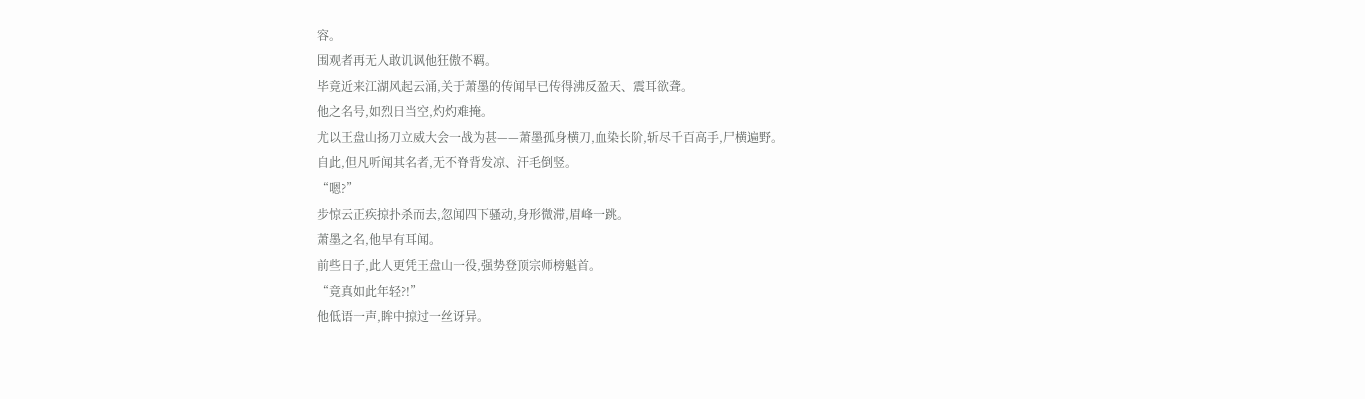容。
围观者再无人敢讥讽他狂傲不羁。
毕竟近来江湖风起云涌,关于萧墨的传闻早已传得沸反盈天、震耳欲聋。
他之名号,如烈日当空,灼灼难掩。
尤以王盘山扬刀立威大会一战为甚——萧墨孤身横刀,血染长阶,斩尽千百高手,尸横遍野。
自此,但凡听闻其名者,无不脊背发凉、汗毛倒竖。
“嗯?”
步惊云正疾掠扑杀而去,忽闻四下骚动,身形微滞,眉峰一跳。
萧墨之名,他早有耳闻。
前些日子,此人更凭王盘山一役,强势登顶宗师榜魁首。
“竟真如此年轻?!”
他低语一声,眸中掠过一丝讶异。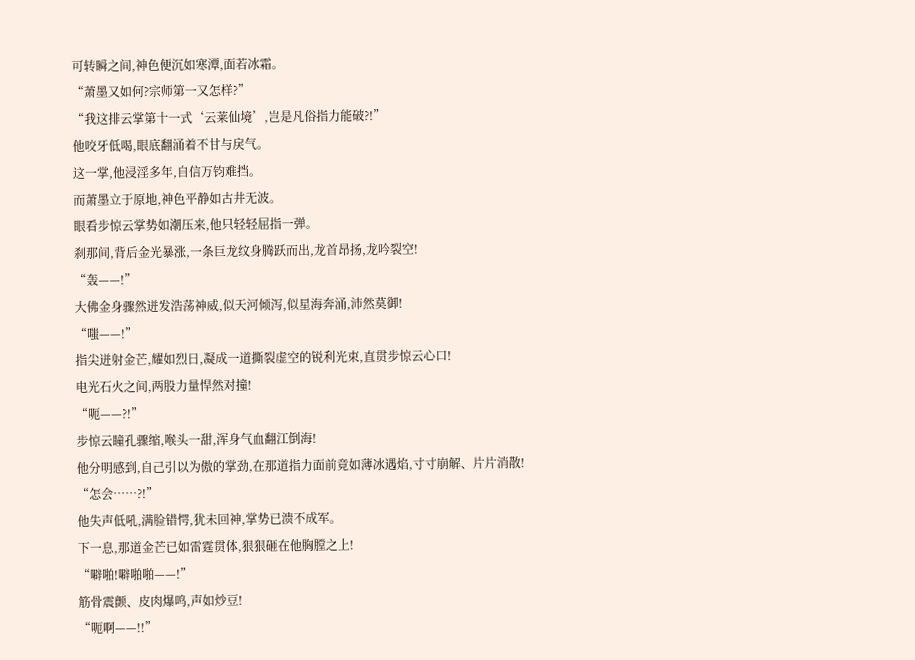可转瞬之间,神色便沉如寒潭,面若冰霜。
“萧墨又如何?宗师第一又怎样?”
“我这排云掌第十一式‘云莱仙境’,岂是凡俗指力能破?!”
他咬牙低喝,眼底翻涌着不甘与戾气。
这一掌,他浸淫多年,自信万钧难挡。
而萧墨立于原地,神色平静如古井无波。
眼看步惊云掌势如潮压来,他只轻轻屈指一弹。
刹那间,背后金光暴涨,一条巨龙纹身腾跃而出,龙首昂扬,龙吟裂空!
“轰——!”
大佛金身骤然迸发浩荡神威,似天河倾泻,似星海奔涌,沛然莫御!
“嗤——!”
指尖迸射金芒,耀如烈日,凝成一道撕裂虚空的锐利光束,直贯步惊云心口!
电光石火之间,两股力量悍然对撞!
“呃——?!”
步惊云瞳孔骤缩,喉头一甜,浑身气血翻江倒海!
他分明感到,自己引以为傲的掌劲,在那道指力面前竟如薄冰遇焰,寸寸崩解、片片消散!
“怎会……?!”
他失声低吼,满脸错愕,犹未回神,掌势已溃不成军。
下一息,那道金芒已如雷霆贯体,狠狠砸在他胸膛之上!
“噼啪!噼啪啪——!”
筋骨震颤、皮肉爆鸣,声如炒豆!
“呃啊——!!”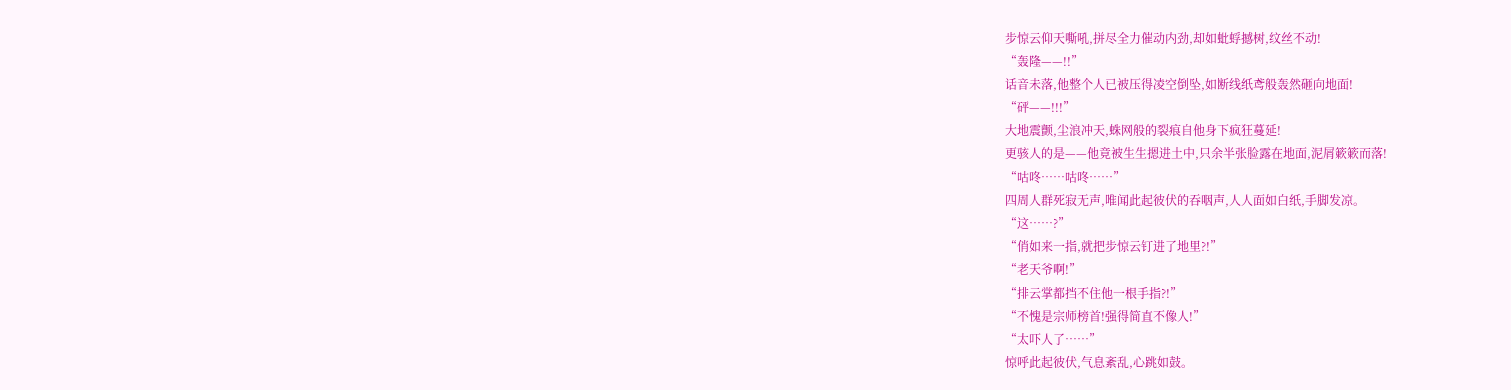步惊云仰天嘶吼,拼尽全力催动内劲,却如蚍蜉撼树,纹丝不动!
“轰隆——!!”
话音未落,他整个人已被压得凌空倒坠,如断线纸鸢般轰然砸向地面!
“砰——!!!”
大地震颤,尘浪冲天,蛛网般的裂痕自他身下疯狂蔓延!
更骇人的是——他竟被生生摁进土中,只余半张脸露在地面,泥屑簌簌而落!
“咕咚……咕咚……”
四周人群死寂无声,唯闻此起彼伏的吞咽声,人人面如白纸,手脚发凉。
“这……?”
“俏如来一指,就把步惊云钉进了地里?!”
“老天爷啊!”
“排云掌都挡不住他一根手指?!”
“不愧是宗师榜首!强得简直不像人!”
“太吓人了……”
惊呼此起彼伏,气息紊乱,心跳如鼓。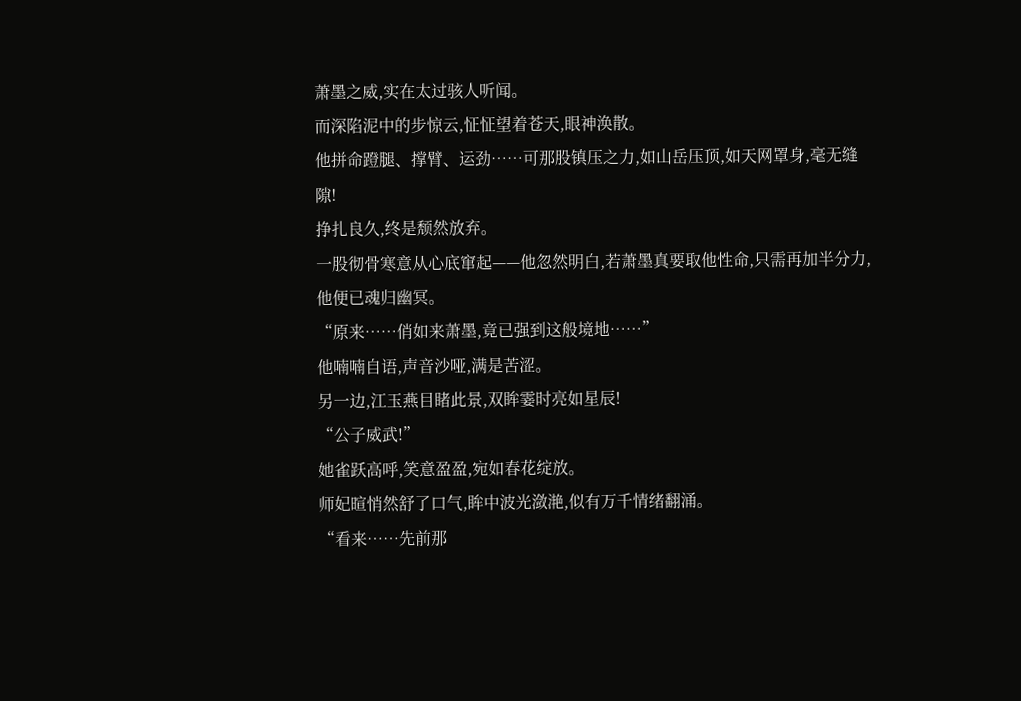萧墨之威,实在太过骇人听闻。
而深陷泥中的步惊云,怔怔望着苍天,眼神涣散。
他拼命蹬腿、撑臂、运劲……可那股镇压之力,如山岳压顶,如天网罩身,毫无缝隙!
挣扎良久,终是颓然放弃。
一股彻骨寒意从心底窜起——他忽然明白,若萧墨真要取他性命,只需再加半分力,他便已魂归幽冥。
“原来……俏如来萧墨,竟已强到这般境地……”
他喃喃自语,声音沙哑,满是苦涩。
另一边,江玉燕目睹此景,双眸霎时亮如星辰!
“公子威武!”
她雀跃高呼,笑意盈盈,宛如春花绽放。
师妃暄悄然舒了口气,眸中波光潋滟,似有万千情绪翻涌。
“看来……先前那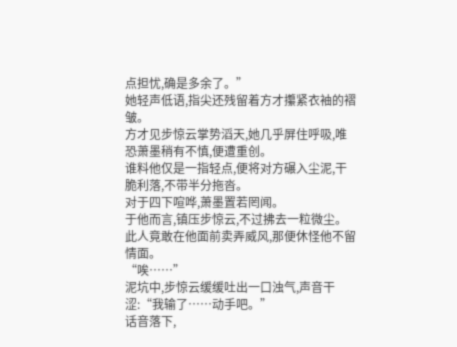点担忧,确是多余了。”
她轻声低语,指尖还残留着方才攥紧衣袖的褶皱。
方才见步惊云掌势滔天,她几乎屏住呼吸,唯恐萧墨稍有不慎,便遭重创。
谁料他仅是一指轻点,便将对方碾入尘泥,干脆利落,不带半分拖沓。
对于四下喧哗,萧墨置若罔闻。
于他而言,镇压步惊云,不过拂去一粒微尘。
此人竟敢在他面前卖弄威风,那便休怪他不留情面。
“唉……”
泥坑中,步惊云缓缓吐出一口浊气,声音干涩:“我输了……动手吧。”
话音落下,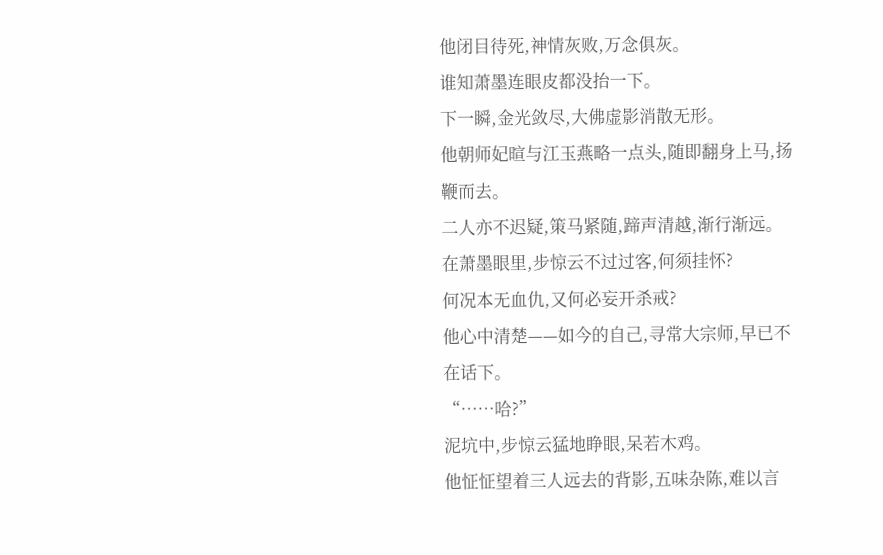他闭目待死,神情灰败,万念俱灰。
谁知萧墨连眼皮都没抬一下。
下一瞬,金光敛尽,大佛虚影消散无形。
他朝师妃暄与江玉燕略一点头,随即翻身上马,扬鞭而去。
二人亦不迟疑,策马紧随,蹄声清越,渐行渐远。
在萧墨眼里,步惊云不过过客,何须挂怀?
何况本无血仇,又何必妄开杀戒?
他心中清楚——如今的自己,寻常大宗师,早已不在话下。
“……哈?”
泥坑中,步惊云猛地睁眼,呆若木鸡。
他怔怔望着三人远去的背影,五味杂陈,难以言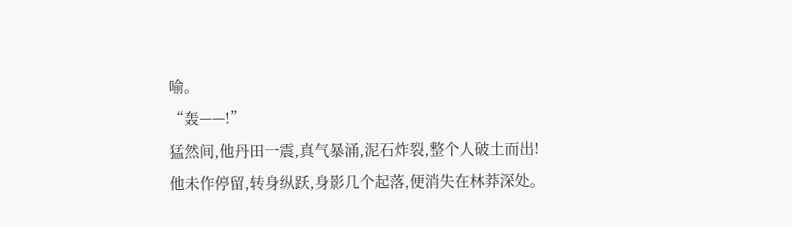喻。
“轰——!”
猛然间,他丹田一震,真气暴涌,泥石炸裂,整个人破土而出!
他未作停留,转身纵跃,身影几个起落,便消失在林莽深处。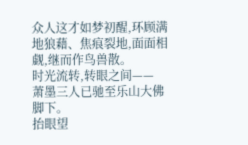众人这才如梦初醒,环顾满地狼藉、焦痕裂地,面面相觑,继而作鸟兽散。
时光流转,转眼之间——
萧墨三人已驰至乐山大佛脚下。
抬眼望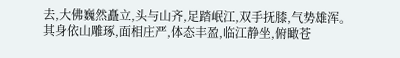去,大佛巍然矗立,头与山齐,足踏岷江,双手抚膝,气势雄浑。
其身依山雕琢,面相庄严,体态丰盈,临江静坐,俯瞰苍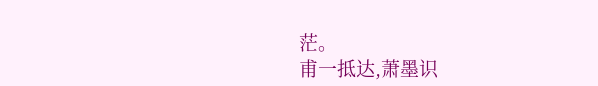茫。
甫一抵达,萧墨识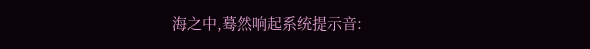海之中,蓦然响起系统提示音: